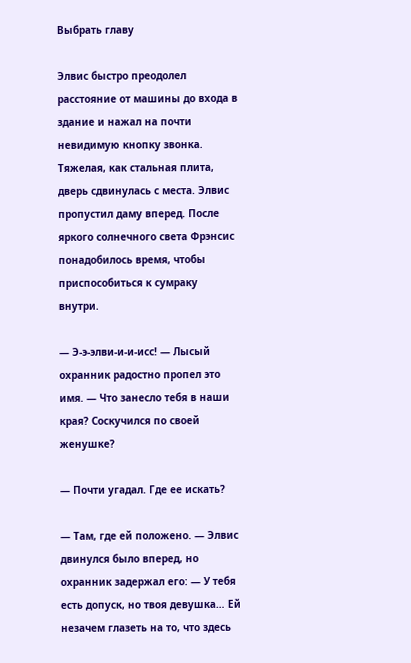Выбрать главу

Элвис быстро преодолел расстояние от машины до входа в здание и нажал на почти невидимую кнопку звонка. Тяжелая, как стальная плита, дверь сдвинулась с места. Элвис пропустил даму вперед. После яркого солнечного света Фрэнсис понадобилось время, чтобы приспособиться к сумраку внутри.

— Э-э-элви-и-и-исс! — Лысый охранник радостно пропел это имя. — Что занесло тебя в наши края? Соскучился по своей женушке?

— Почти угадал. Где ее искать?

— Там, где ей положено. — Элвис двинулся было вперед, но охранник задержал его: — У тебя есть допуск, но твоя девушка… Ей незачем глазеть на то, что здесь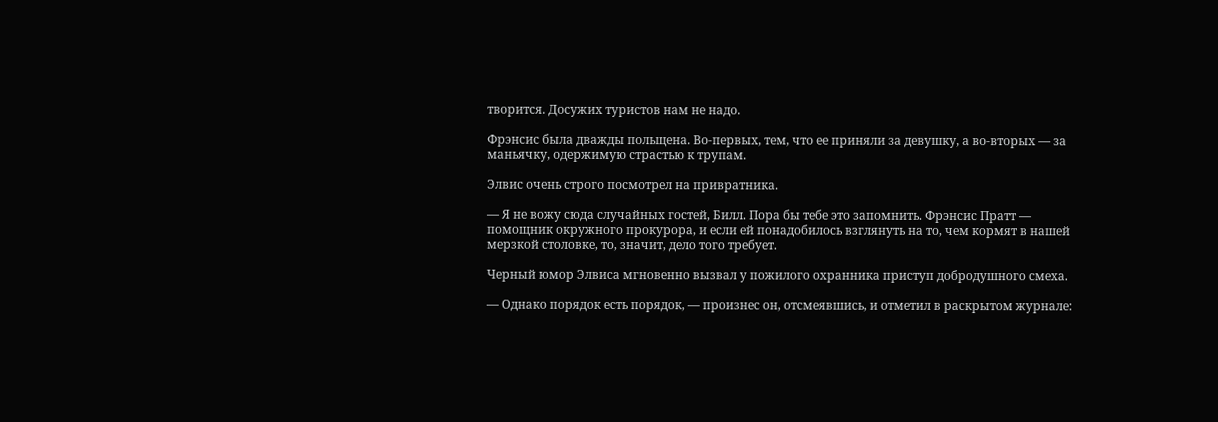творится. Досужих туристов нам не надо.

Фрэнсис была дважды польщена. Во-первых, тем, что ее приняли за девушку, а во-вторых — за маньячку, одержимую страстью к трупам.

Элвис очень строго посмотрел на привратника.

— Я не вожу сюда случайных гостей, Билл. Пора бы тебе это запомнить. Фрэнсис Пратт — помощник окружного прокурора, и если ей понадобилось взглянуть на то, чем кормят в нашей мерзкой столовке, то, значит, дело того требует.

Черный юмор Элвиса мгновенно вызвал у пожилого охранника приступ добродушного смеха.

— Однако порядок есть порядок, — произнес он, отсмеявшись, и отметил в раскрытом журнале: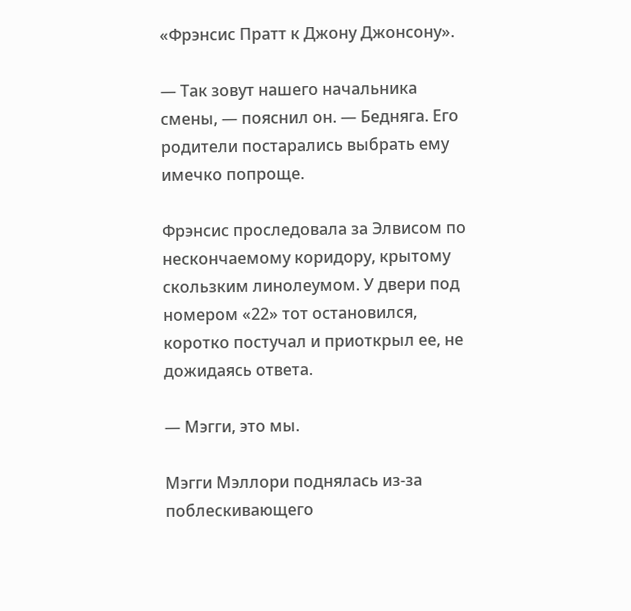«Фрэнсис Пратт к Джону Джонсону».

— Так зовут нашего начальника смены, — пояснил он. — Бедняга. Его родители постарались выбрать ему имечко попроще.

Фрэнсис проследовала за Элвисом по нескончаемому коридору, крытому скользким линолеумом. У двери под номером «22» тот остановился, коротко постучал и приоткрыл ее, не дожидаясь ответа.

— Мэгги, это мы.

Мэгги Мэллори поднялась из-за поблескивающего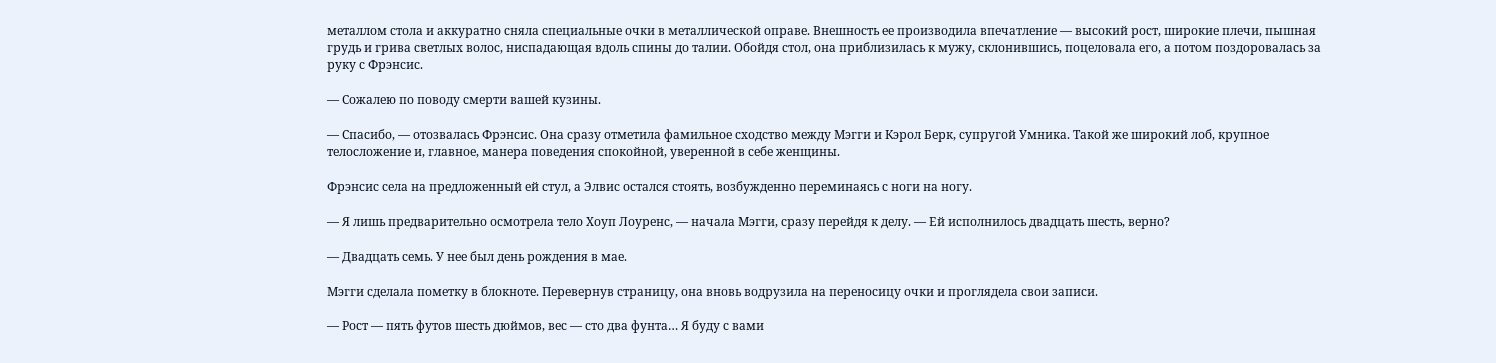металлом стола и аккуратно сняла специальные очки в металлической оправе. Внешность ее производила впечатление — высокий рост, широкие плечи, пышная грудь и грива светлых волос, ниспадающая вдоль спины до талии. Обойдя стол, она приблизилась к мужу, склонившись, поцеловала его, а потом поздоровалась за руку с Фрэнсис.

— Сожалею по поводу смерти вашей кузины.

— Спасибо, — отозвалась Фрэнсис. Она сразу отметила фамильное сходство между Мэгги и Кэрол Берк, супругой Умника. Такой же широкий лоб, крупное телосложение и, главное, манера поведения спокойной, уверенной в себе женщины.

Фрэнсис села на предложенный ей стул, а Элвис остался стоять, возбужденно переминаясь с ноги на ногу.

— Я лишь предварительно осмотрела тело Хоуп Лоуренс, — начала Мэгги, сразу перейдя к делу. — Ей исполнилось двадцать шесть, верно?

— Двадцать семь. У нее был день рождения в мае.

Мэгги сделала пометку в блокноте. Перевернув страницу, она вновь водрузила на переносицу очки и проглядела свои записи.

— Рост — пять футов шесть дюймов, вес — сто два фунта… Я буду с вами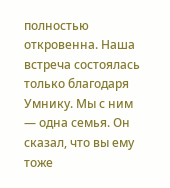полностью откровенна. Наша встреча состоялась только благодаря Умнику. Мы с ним — одна семья. Он сказал, что вы ему тоже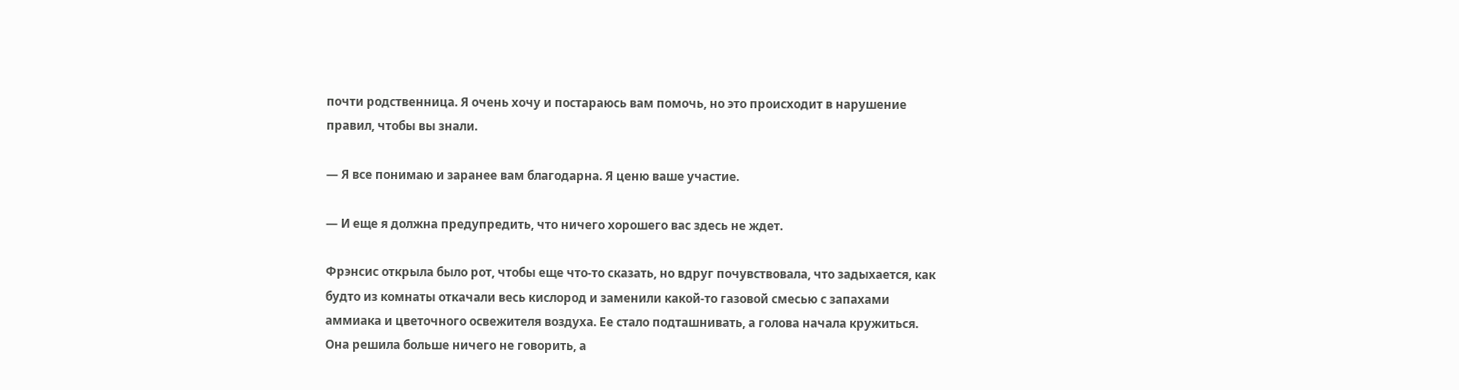почти родственница. Я очень хочу и постараюсь вам помочь, но это происходит в нарушение правил, чтобы вы знали.

— Я все понимаю и заранее вам благодарна. Я ценю ваше участие.

— И еще я должна предупредить, что ничего хорошего вас здесь не ждет.

Фрэнсис открыла было рот, чтобы еще что-то сказать, но вдруг почувствовала, что задыхается, как будто из комнаты откачали весь кислород и заменили какой-то газовой смесью с запахами аммиака и цветочного освежителя воздуха. Ее стало подташнивать, а голова начала кружиться. Она решила больше ничего не говорить, а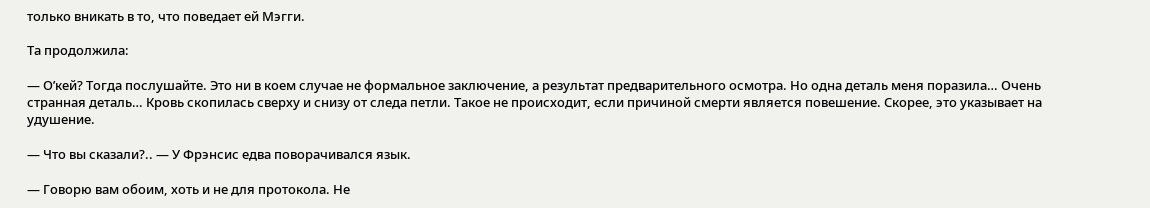только вникать в то, что поведает ей Мэгги.

Та продолжила:

— О’кей? Тогда послушайте. Это ни в коем случае не формальное заключение, а результат предварительного осмотра. Но одна деталь меня поразила… Очень странная деталь… Кровь скопилась сверху и снизу от следа петли. Такое не происходит, если причиной смерти является повешение. Скорее, это указывает на удушение.

— Что вы сказали?.. — У Фрэнсис едва поворачивался язык.

— Говорю вам обоим, хоть и не для протокола. Не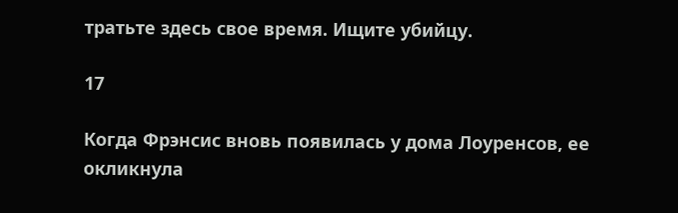тратьте здесь свое время. Ищите убийцу.

17

Когда Фрэнсис вновь появилась у дома Лоуренсов, ее окликнула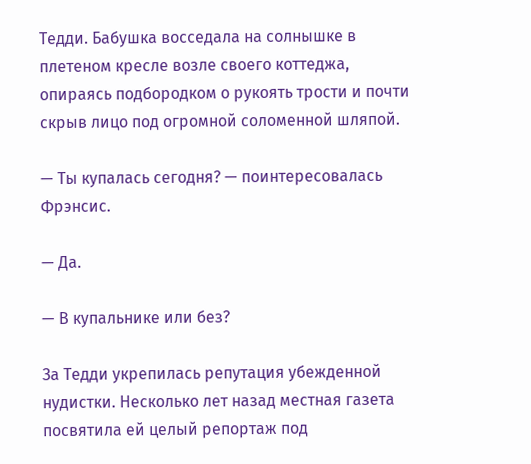Тедди. Бабушка восседала на солнышке в плетеном кресле возле своего коттеджа, опираясь подбородком о рукоять трости и почти скрыв лицо под огромной соломенной шляпой.

— Ты купалась сегодня? — поинтересовалась Фрэнсис.

— Да.

— В купальнике или без?

За Тедди укрепилась репутация убежденной нудистки. Несколько лет назад местная газета посвятила ей целый репортаж под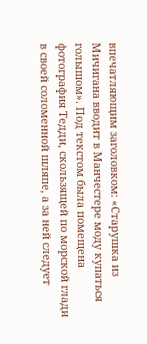впечатляющим заголовком: «Старушка из Мичигана вводит в Манчестере моду купаться голышом». Под текстом была помещена фотография Тедди, скользящей по морской глади в своей соломенной шляпе, а за ней следует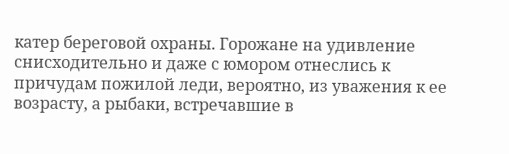катер береговой охраны. Горожане на удивление снисходительно и даже с юмором отнеслись к причудам пожилой леди, вероятно, из уважения к ее возрасту, а рыбаки, встречавшие в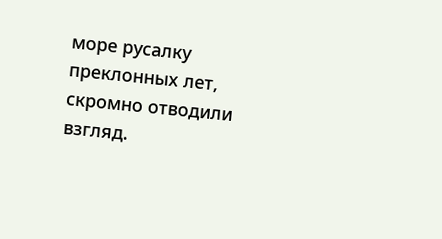море русалку преклонных лет, скромно отводили взгляд.